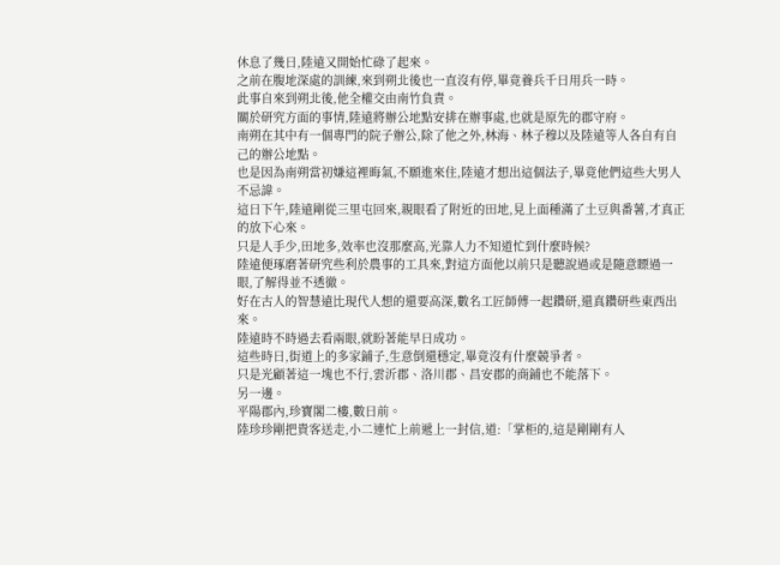休息了幾日,陸遠又開始忙碌了起來。
之前在腹地深處的訓練,來到朔北後也一直沒有停,畢竟養兵千日用兵一時。
此事自來到朔北後,他全權交由南竹負責。
關於研究方面的事情,陸遠將辦公地點安排在辦事處,也就是原先的郡守府。
南朔在其中有一個專門的院子辦公,除了他之外,林海、林子穆以及陸遠等人各自有自己的辦公地點。
也是因為南朔當初嫌這裡晦氣,不願進來住,陸遠才想出這個法子,畢竟他們這些大男人不忌諱。
這日下午,陸遠剛從三里屯回來,親眼看了附近的田地,見上面種滿了土豆與番薯,才真正的放下心來。
只是人手少,田地多,效率也沒那麼高,光靠人力不知道忙到什麼時候?
陸遠便琢磨著研究些利於農事的工具來,對這方面他以前只是聽說過或是隨意瞟過一眼,了解得並不透徹。
好在古人的智慧遠比現代人想的還要高深,數名工匠師傅一起鑽研,還真鑽研些東西出來。
陸遠時不時過去看兩眼,就盼著能早日成功。
這些時日,街道上的多家鋪子,生意倒還穩定,畢竟沒有什麼競爭者。
只是光顧著這一塊也不行,雲沂郡、洛川郡、昌安郡的商鋪也不能落下。
另一邊。
平陽郡內,珍寶閣二樓,數日前。
陸珍珍剛把貴客送走,小二連忙上前遞上一封信,道:「掌柜的,這是剛剛有人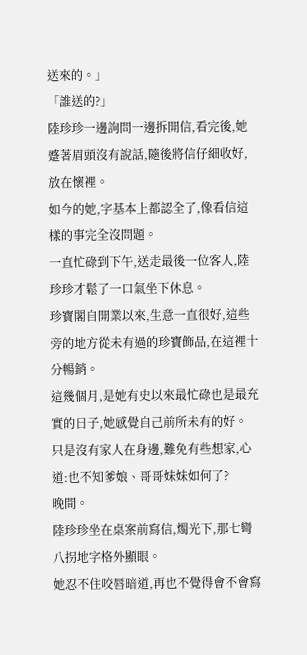送來的。」
「誰送的?」
陸珍珍一邊詢問一邊拆開信,看完後,她蹙著眉頭沒有說話,隨後將信仔細收好,放在懷裡。
如今的她,字基本上都認全了,像看信這樣的事完全沒問題。
一直忙碌到下午,送走最後一位客人,陸珍珍才鬆了一口氣坐下休息。
珍寶閣自開業以來,生意一直很好,這些旁的地方從未有過的珍寶飾品,在這裡十分暢銷。
這幾個月,是她有史以來最忙碌也是最充實的日子,她感覺自己前所未有的好。
只是沒有家人在身邊,難免有些想家,心道:也不知爹娘、哥哥妹妹如何了?
晚間。
陸珍珍坐在桌案前寫信,燭光下,那七彎八拐地字格外顯眼。
她忍不住咬唇暗道,再也不覺得會不會寫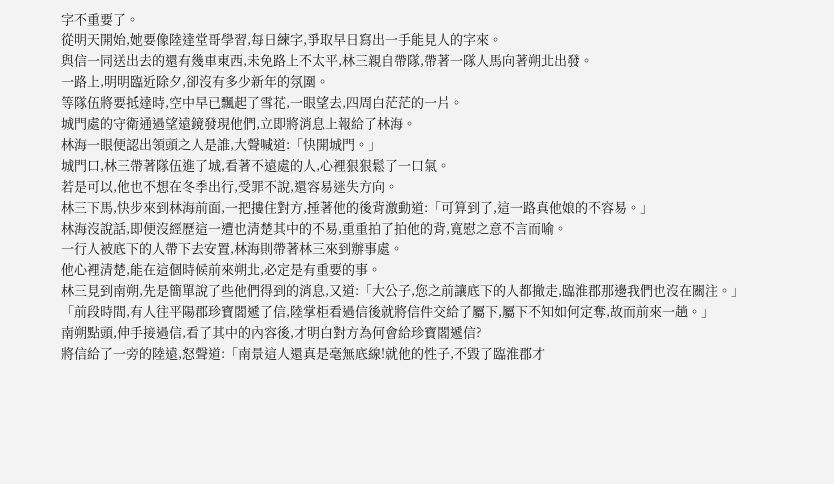字不重要了。
從明天開始,她要像陸達堂哥學習,每日練字,爭取早日寫出一手能見人的字來。
與信一同送出去的還有幾車東西,未免路上不太平,林三親自帶隊,帶著一隊人馬向著朔北出發。
一路上,明明臨近除夕,卻沒有多少新年的氛圍。
等隊伍將要抵達時,空中早已飄起了雪花,一眼望去,四周白茫茫的一片。
城門處的守衛通過望遠鏡發現他們,立即將消息上報給了林海。
林海一眼便認出領頭之人是誰,大聲喊道:「快開城門。」
城門口,林三帶著隊伍進了城,看著不遠處的人,心裡狠狠鬆了一口氣。
若是可以,他也不想在冬季出行,受罪不說,還容易迷失方向。
林三下馬,快步來到林海前面,一把摟住對方,捶著他的後背激動道:「可算到了,這一路真他娘的不容易。」
林海沒說話,即便沒經歷這一遭也清楚其中的不易,重重拍了拍他的背,寬慰之意不言而喻。
一行人被底下的人帶下去安置,林海則帶著林三來到辦事處。
他心裡清楚,能在這個時候前來朔北,必定是有重要的事。
林三見到南朔,先是簡單說了些他們得到的消息,又道:「大公子,您之前讓底下的人都撤走,臨淮郡那邊我們也沒在關注。」
「前段時間,有人往平陽郡珍寶閣遞了信,陸掌柜看過信後就將信件交給了屬下,屬下不知如何定奪,故而前來一趟。」
南朔點頭,伸手接過信,看了其中的內容後,才明白對方為何會給珍寶閣遞信?
將信給了一旁的陸遠,怒聲道:「南景這人還真是毫無底線!就他的性子,不毀了臨淮郡才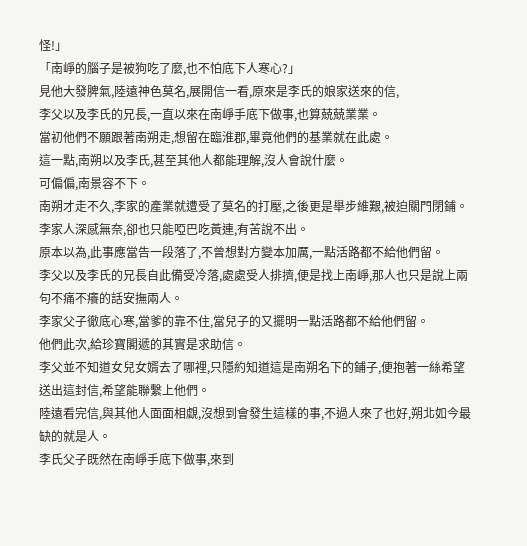怪!」
「南崢的腦子是被狗吃了麼,也不怕底下人寒心?」
見他大發脾氣,陸遠神色莫名,展開信一看,原來是李氏的娘家送來的信,
李父以及李氏的兄長,一直以來在南崢手底下做事,也算兢兢業業。
當初他們不願跟著南朔走,想留在臨淮郡,畢竟他們的基業就在此處。
這一點,南朔以及李氏,甚至其他人都能理解,沒人會說什麼。
可偏偏,南景容不下。
南朔才走不久,李家的產業就遭受了莫名的打壓,之後更是舉步維艱,被迫關門閉鋪。
李家人深感無奈,卻也只能啞巴吃黃連,有苦說不出。
原本以為,此事應當告一段落了,不曾想對方變本加厲,一點活路都不給他們留。
李父以及李氏的兄長自此備受冷落,處處受人排擠,便是找上南崢,那人也只是說上兩句不痛不癢的話安撫兩人。
李家父子徹底心寒,當爹的靠不住,當兒子的又擺明一點活路都不給他們留。
他們此次,給珍寶閣遞的其實是求助信。
李父並不知道女兒女婿去了哪裡,只隱約知道這是南朔名下的鋪子,便抱著一絲希望送出這封信,希望能聯繫上他們。
陸遠看完信,與其他人面面相覷,沒想到會發生這樣的事,不過人來了也好,朔北如今最缺的就是人。
李氏父子既然在南崢手底下做事,來到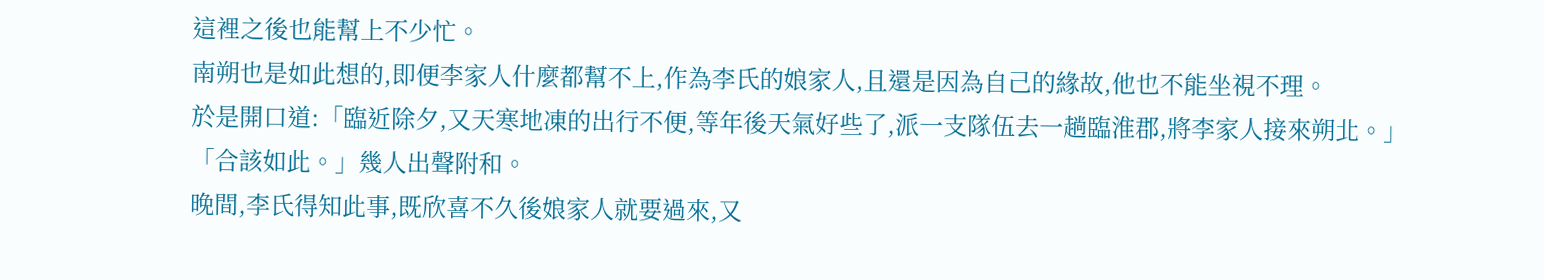這裡之後也能幫上不少忙。
南朔也是如此想的,即便李家人什麼都幫不上,作為李氏的娘家人,且還是因為自己的緣故,他也不能坐視不理。
於是開口道:「臨近除夕,又天寒地凍的出行不便,等年後天氣好些了,派一支隊伍去一趟臨淮郡,將李家人接來朔北。」
「合該如此。」幾人出聲附和。
晚間,李氏得知此事,既欣喜不久後娘家人就要過來,又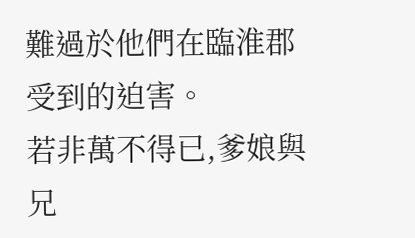難過於他們在臨淮郡受到的迫害。
若非萬不得已,爹娘與兄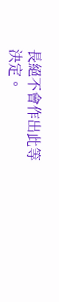長絕不會作出此等決定。